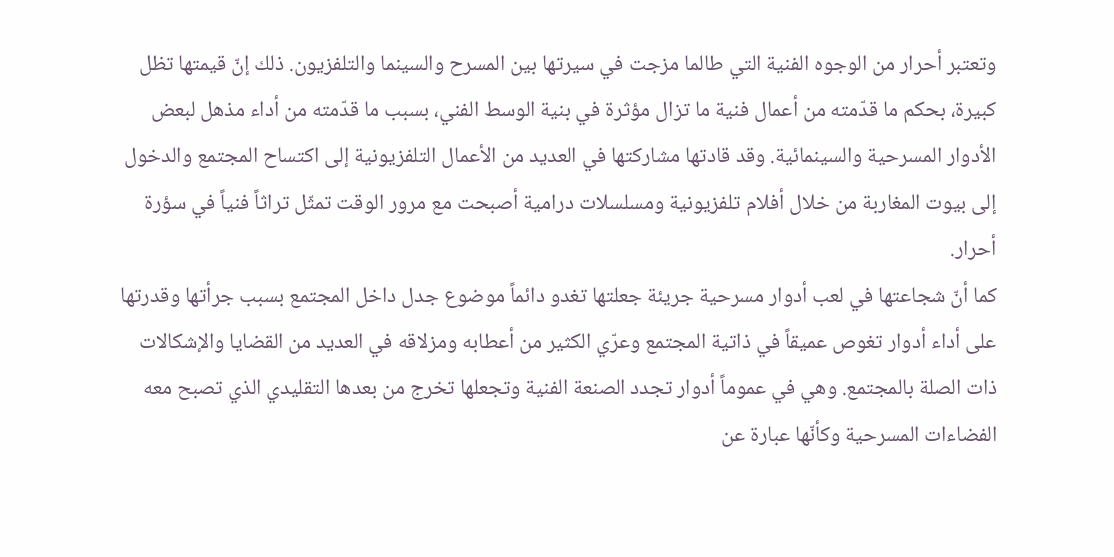وتعتبر أحرار من الوجوه الفنية التي طالما مزجت في سيرتها بين المسرح والسينما والتلفزيون. ذلك إنّ قيمتها تظل كبيرة، بحكم ما قدّمته من أعمال فنية ما تزال مؤثرة في بنية الوسط الفني، بسبب ما قدّمته من أداء مذهل لبعض الأدوار المسرحية والسينمائية. وقد قادتها مشاركتها في العديد من الأعمال التلفزيونية إلى اكتساح المجتمع والدخول إلى بيوت المغاربة من خلال أفلام تلفزيونية ومسلسلات درامية أصبحت مع مرور الوقت تمثّل تراثاً فنياً في سؤرة أحرار.
كما أنّ شجاعتها في لعب أدوار مسرحية جريئة جعلتها تغدو دائماً موضوع جدل داخل المجتمع بسبب جرأتها وقدرتها على أداء أدوار تغوص عميقاً في ذاتية المجتمع وعرّي الكثير من أعطابه ومزلاقه في العديد من القضايا والإشكالات ذات الصلة بالمجتمع. وهي في عموماً أدوار تجدد الصنعة الفنية وتجعلها تخرج من بعدها التقليدي الذي تصبح معه الفضاءات المسرحية وكأنّها عبارة عن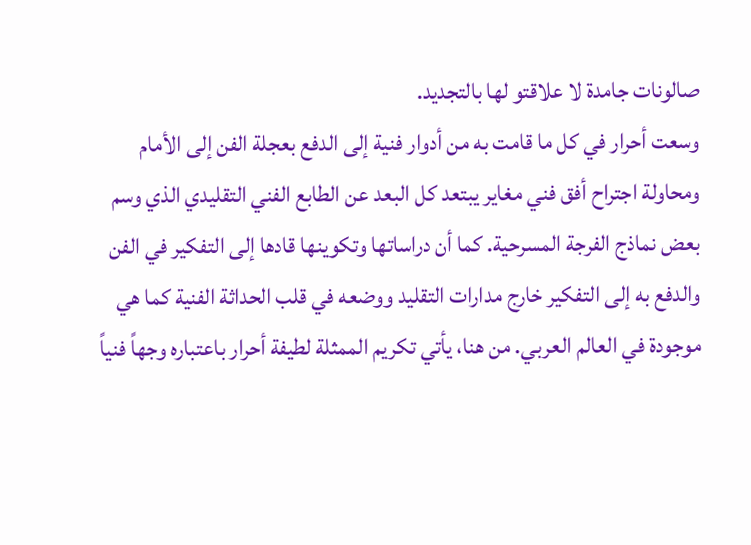صالونات جامدة لا علاقتو لها بالتجديد.
وسعت أحرار في كل ما قامت به من أدوار فنية إلى الدفع بعجلة الفن إلى الأمام ومحاولة اجتراح أفق فني مغاير يبتعد كل البعد عن الطابع الفني التقليدي الذي وسم بعض نماذج الفرجة المسرحية. كما أن دراساتها وتكوينها قادها إلى التفكير في الفن والدفع به إلى التفكير خارج مدارات التقليد ووضعه في قلب الحداثة الفنية كما هي موجودة في العالم العربي. من هنا، يأتي تكريم الممثلة لطيفة أحرار باعتباره وجهاً فنياً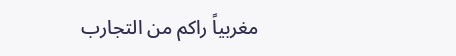مغربياً راكم من التجارب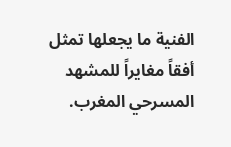الفنية ما يجعلها تمثل أفقاً مغايراً للمشهد المسرحي المغرب.